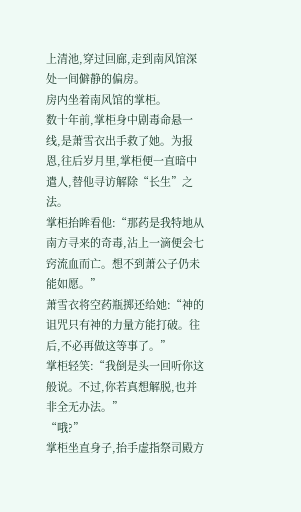上清池,穿过回廊,走到南风馆深处一间僻静的偏房。
房内坐着南风馆的掌柜。
数十年前,掌柜身中剧毒命悬一线,是萧雪衣出手救了她。为报恩,往后岁月里,掌柜便一直暗中遣人,替他寻访解除“长生”之法。
掌柜抬眸看他:“那药是我特地从南方寻来的奇毒,沾上一滴便会七窍流血而亡。想不到萧公子仍未能如愿。”
萧雪衣将空药瓶掷还给她:“神的诅咒只有神的力量方能打破。往后,不必再做这等事了。”
掌柜轻笑:“我倒是头一回听你这般说。不过,你若真想解脱,也并非全无办法。”
“哦?”
掌柜坐直身子,抬手虚指祭司殿方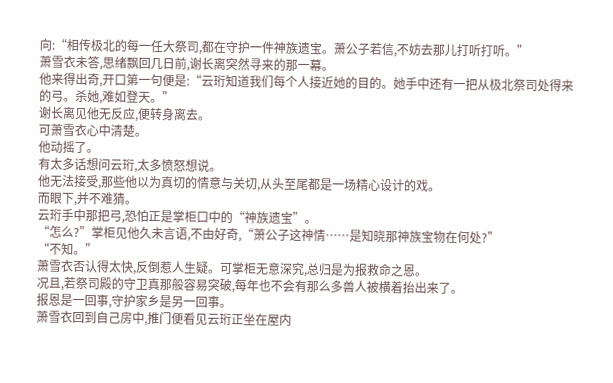向:“相传极北的每一任大祭司,都在守护一件神族遗宝。萧公子若信,不妨去那儿打听打听。”
萧雪衣未答,思绪飘回几日前,谢长离突然寻来的那一幕。
他来得出奇,开口第一句便是:“云珩知道我们每个人接近她的目的。她手中还有一把从极北祭司处得来的弓。杀她,难如登天。”
谢长离见他无反应,便转身离去。
可萧雪衣心中清楚。
他动摇了。
有太多话想问云珩,太多愤怒想说。
他无法接受,那些他以为真切的情意与关切,从头至尾都是一场精心设计的戏。
而眼下,并不难猜。
云珩手中那把弓,恐怕正是掌柜口中的“神族遗宝”。
“怎么?”掌柜见他久未言语,不由好奇,“萧公子这神情……是知晓那神族宝物在何处?”
“不知。”
萧雪衣否认得太快,反倒惹人生疑。可掌柜无意深究,总归是为报救命之恩。
况且,若祭司殿的守卫真那般容易突破,每年也不会有那么多兽人被横着抬出来了。
报恩是一回事,守护家乡是另一回事。
萧雪衣回到自己房中,推门便看见云珩正坐在屋内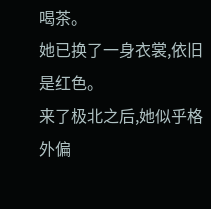喝茶。
她已换了一身衣裳,依旧是红色。
来了极北之后,她似乎格外偏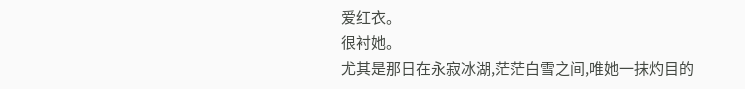爱红衣。
很衬她。
尤其是那日在永寂冰湖,茫茫白雪之间,唯她一抹灼目的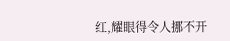红,耀眼得令人挪不开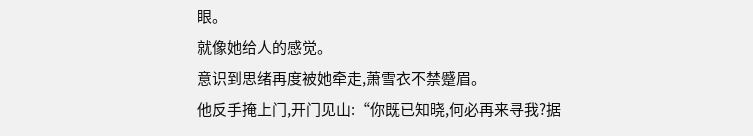眼。
就像她给人的感觉。
意识到思绪再度被她牵走,萧雪衣不禁蹙眉。
他反手掩上门,开门见山:“你既已知晓,何必再来寻我?据